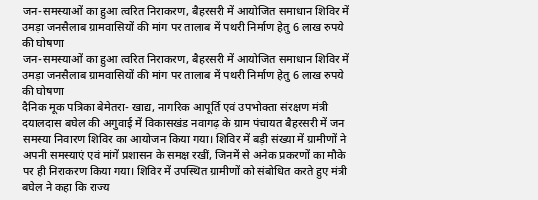जन-समस्याओं का हुआ त्वरित निराकरण, बैहरसरी में आयोजित समाधान शिविर में उमड़ा जनसैलाब ग्रामवासियों की मांग पर तालाब में पथरी निर्माण हेतु 6 लाख रुपये की घोषणा
जन-समस्याओं का हुआ त्वरित निराकरण, बैहरसरी में आयोजित समाधान शिविर में उमड़ा जनसैलाब ग्रामवासियों की मांग पर तालाब में पथरी निर्माण हेतु 6 लाख रुपये की घोषणा
दैनिक मूक पत्रिका बेमेतरा- खाद्य, नागरिक आपूर्ति एवं उपभोक्ता संरक्षण मंत्री दयालदास बघेल की अगुवाई में विकासखंड नवागढ़ के ग्राम पंचायत बैहरसरी में जन समस्या निवारण शिविर का आयोजन किया गया। शिविर में बड़ी संख्या में ग्रामीणों ने अपनी समस्याएं एवं मांगें प्रशासन के समक्ष रखीं, जिनमें से अनेक प्रकरणों का मौके पर ही निराकरण किया गया। शिविर में उपस्थित ग्रामीणों को संबोधित करते हुए मंत्री बघेल ने कहा कि राज्य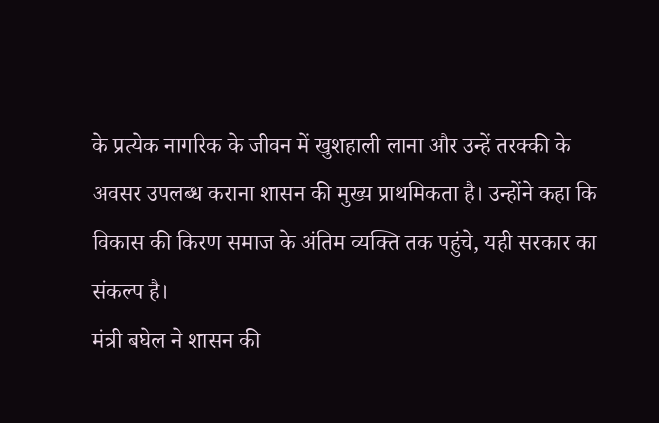के प्रत्येक नागरिक के जीवन में खुशहाली लाना और उन्हें तरक्की के अवसर उपलब्ध कराना शासन की मुख्य प्राथमिकता है। उन्होंने कहा कि विकास की किरण समाज के अंतिम व्यक्ति तक पहुंचे, यही सरकार का संकल्प है।
मंत्री बघेल ने शासन की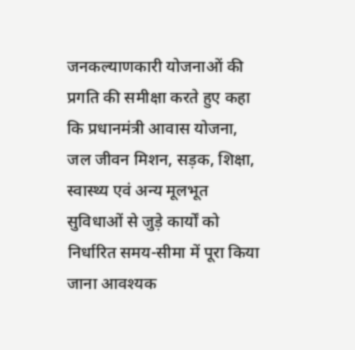जनकल्याणकारी योजनाओं की प्रगति की समीक्षा करते हुए कहा कि प्रधानमंत्री आवास योजना, जल जीवन मिशन, सड़क, शिक्षा, स्वास्थ्य एवं अन्य मूलभूत सुविधाओं से जुड़े कार्यों को निर्धारित समय-सीमा में पूरा किया जाना आवश्यक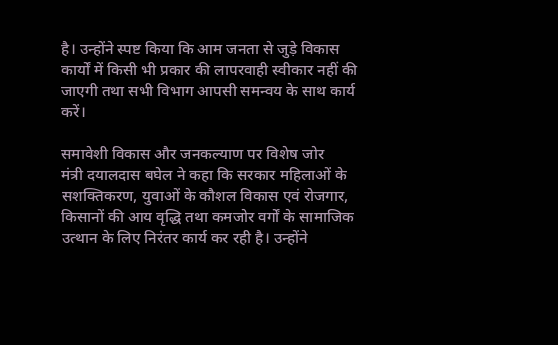है। उन्होंने स्पष्ट किया कि आम जनता से जुड़े विकास कार्यों में किसी भी प्रकार की लापरवाही स्वीकार नहीं की जाएगी तथा सभी विभाग आपसी समन्वय के साथ कार्य करें।

समावेशी विकास और जनकल्याण पर विशेष जोर
मंत्री दयालदास बघेल ने कहा कि सरकार महिलाओं के सशक्तिकरण, युवाओं के कौशल विकास एवं रोजगार, किसानों की आय वृद्धि तथा कमजोर वर्गों के सामाजिक उत्थान के लिए निरंतर कार्य कर रही है। उन्होंने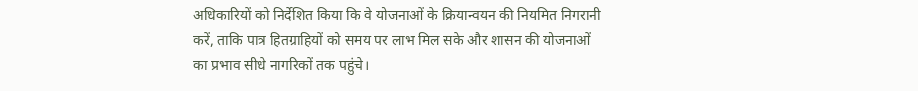अधिकारियों को निर्देशित किया कि वे योजनाओं के क्रियान्वयन की नियमित निगरानी करें, ताकि पात्र हितग्राहियों को समय पर लाभ मिल सके और शासन की योजनाओं का प्रभाव सीधे नागरिकों तक पहुंचे।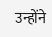उन्होंने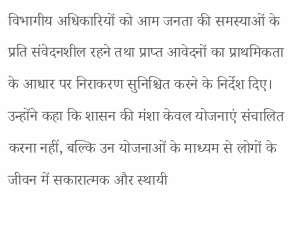विभागीय अधिकारियों को आम जनता की समस्याओं के प्रति संवेदनशील रहने तथा प्राप्त आवेदनों का प्राथमिकता के आधार पर निराकरण सुनिश्चित करने के निर्देश दिए। उन्होंने कहा कि शासन की मंशा केवल योजनाएं संचालित करना नहीं, बल्कि उन योजनाओं के माध्यम से लोगों के जीवन में सकारात्मक और स्थायी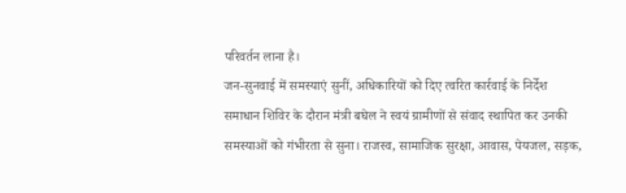परिवर्तन लाना है।
जन-सुनवाई में समस्याएं सुनीं, अधिकारियों को दिए त्वरित कार्रवाई के निर्देश
समाधान शिविर के दौरान मंत्री बघेल ने स्वयं ग्रामीणों से संवाद स्थापित कर उनकी समस्याओं को गंभीरता से सुना। राजस्व, सामाजिक सुरक्षा, आवास, पेयजल, सड़क,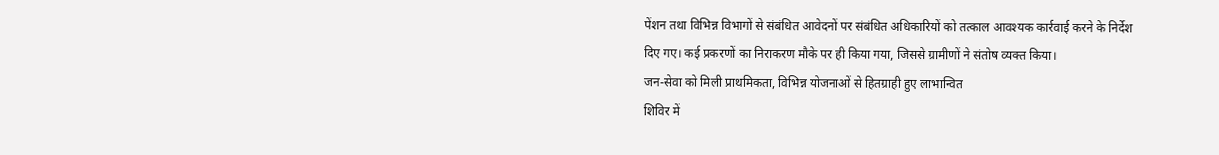पेंशन तथा विभिन्न विभागों से संबंधित आवेदनों पर संबंधित अधिकारियों को तत्काल आवश्यक कार्रवाई करने के निर्देश दिए गए। कई प्रकरणों का निराकरण मौके पर ही किया गया, जिससे ग्रामीणों ने संतोष व्यक्त किया।
जन-सेवा को मिली प्राथमिकता, विभिन्न योजनाओं से हितग्राही हुए लाभान्वित
शिविर में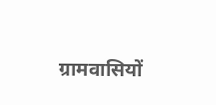ग्रामवासियों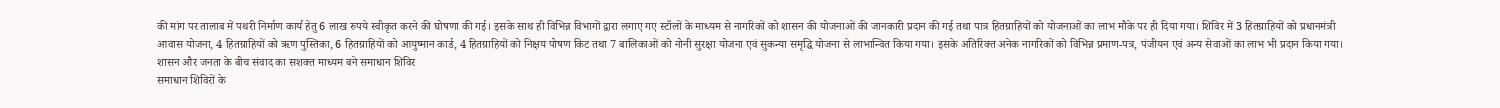की मांग पर तालाब में पथरी निर्माण कार्य हेतु 6 लाख रुपये स्वीकृत करने की घोषणा की गई। इसके साथ ही विभिन्न विभागों द्वारा लगाए गए स्टॉलों के माध्यम से नागरिकों को शासन की योजनाओं की जानकारी प्रदान की गई तथा पात्र हितग्राहियों को योजनाओं का लाभ मौके पर ही दिया गया। शिविर में 3 हितग्राहियों को प्रधानमंत्री आवास योजना, 4 हितग्राहियों को ऋण पुस्तिका, 6 हितग्राहियों को आयुष्मान कार्ड, 4 हितग्राहियों को निक्षय पोषण किट तथा 7 बालिकाओं को नोनी सुरक्षा योजना एवं सुकन्या समृद्धि योजना से लाभान्वित किया गया। इसके अतिरिक्त अनेक नागरिकों को विभिन्न प्रमाण-पत्र, पंजीयन एवं अन्य सेवाओं का लाभ भी प्रदान किया गया।
शासन और जनता के बीच संवाद का सशक्त माध्यम बने समाधान शिविर
समाधान शिविरों के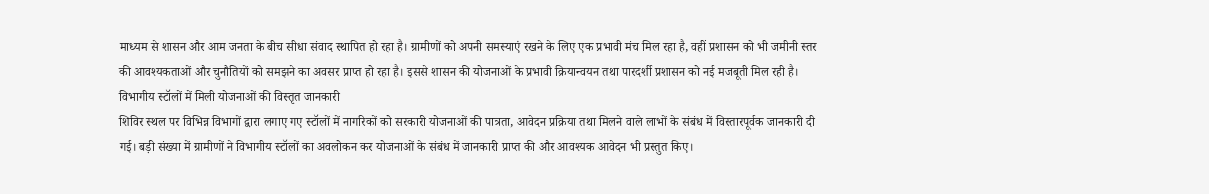माध्यम से शासन और आम जनता के बीच सीधा संवाद स्थापित हो रहा है। ग्रामीणों को अपनी समस्याएं रखने के लिए एक प्रभावी मंच मिल रहा है, वहीं प्रशासन को भी जमीनी स्तर की आवश्यकताओं और चुनौतियों को समझने का अवसर प्राप्त हो रहा है। इससे शासन की योजनाओं के प्रभावी क्रियान्वयन तथा पारदर्शी प्रशासन को नई मजबूती मिल रही है।
विभागीय स्टॉलों में मिली योजनाओं की विस्तृत जानकारी
शिविर स्थल पर विभिन्न विभागों द्वारा लगाए गए स्टॉलों में नागरिकों को सरकारी योजनाओं की पात्रता, आवेदन प्रक्रिया तथा मिलने वाले लाभों के संबंध में विस्तारपूर्वक जानकारी दी गई। बड़ी संख्या में ग्रामीणों ने विभागीय स्टॉलों का अवलोकन कर योजनाओं के संबंध में जानकारी प्राप्त की और आवश्यक आवेदन भी प्रस्तुत किए।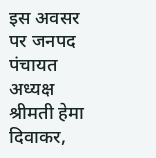इस अवसर पर जनपद पंचायत अध्यक्ष श्रीमती हेमा दिवाकर,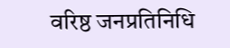वरिष्ठ जनप्रतिनिधि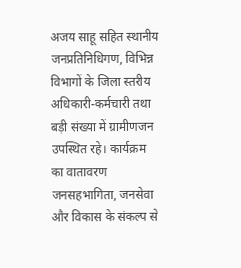अजय साहू सहित स्थानीय जनप्रतिनिधिगण, विभिन्न विभागों के जिला स्तरीय अधिकारी-कर्मचारी तथा बड़ी संख्या में ग्रामीणजन उपस्थित रहे। कार्यक्रम का वातावरण जनसहभागिता, जनसेवा और विकास के संकल्प से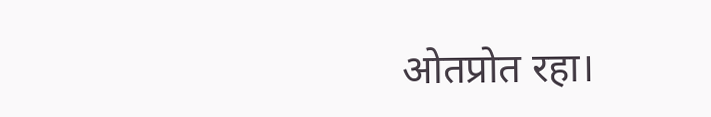ओतप्रोत रहा।